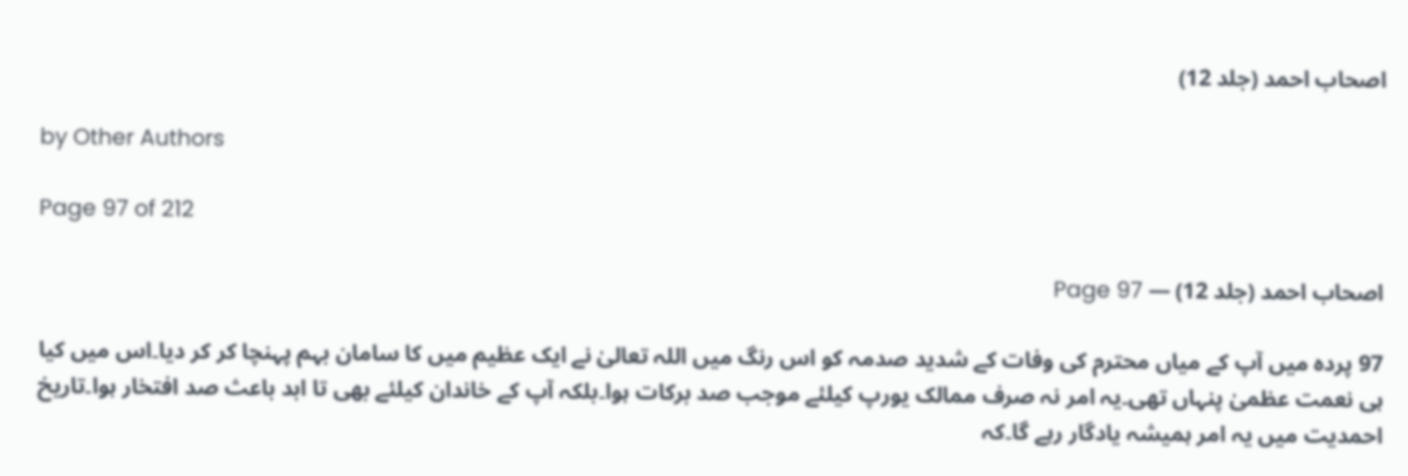اصحاب احمد (جلد 12)

by Other Authors

Page 97 of 212

اصحاب احمد (جلد 12) — Page 97

97 پردہ میں آپ کے میاں محترم کی وفات کے شدید صدمہ کو اس رنگ میں اللہ تعالیٰ نے ایک عظیم میں کا سامان بہم پہنچا کر کر دیا۔اس میں کیا ہی نعمت عظمیٰ پنہاں تھی۔یہ امر نہ صرف ممالک یورپ کیلئے موجب صد برکات ہوا۔بلکہ آپ کے خاندان کیلئے بھی تا ابد باعث صد افتخار ہوا۔تاریخ احمدیت میں یہ امر ہمیشہ یادگار رہے گا۔کہ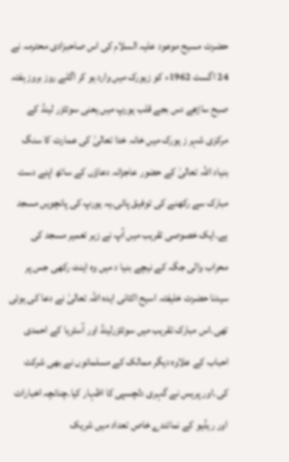حضرت مسیح موعود علیہ السلام کی اس صاحبزادی محترمہ نے 24 اگست 1962ء کو زیورک میں وارد ہو کر اگلے روز بروز ہفتہ صبح ساڑھے دس بجے قلب یورپ میں یعنی سوئٹزر لینڈ کے مرکزی شہر ز یورک میں خانہ خدا تعالیٰ کی عمارت کا سنگ بنیاد اللہ تعالیٰ کے حضور عاجزانہ دعاؤں کے ساتھ اپنے دست مبارک سے رکھنے کی توفیق پائی۔یہ یورپ کی پانچویں مسجد ہے۔ایک خصوصی تقریب میں آپ نے زیر تعمیر مسجد کی محراب والی جگہ کے نیچے بنیا د میں وہ اینٹ رکھی جس پر سیدنا حضرت خلیفتہ اسیح الثانی ایدہ اللہ تعالیٰ نے دعا کی ہوئی تھی۔اس مبارک تقریب میں سوئٹزرلینڈ اور آسٹریا کے احمدی احباب کے علاوہ دیگر ممالک کے مسلمانوں نے بھی شرکت کی۔اور پریس نے گہری دلچسپی کا اظہار کیا۔چنانچہ اخبارات اور ریڈیو کے نمائندے خاص تعداد میں شریک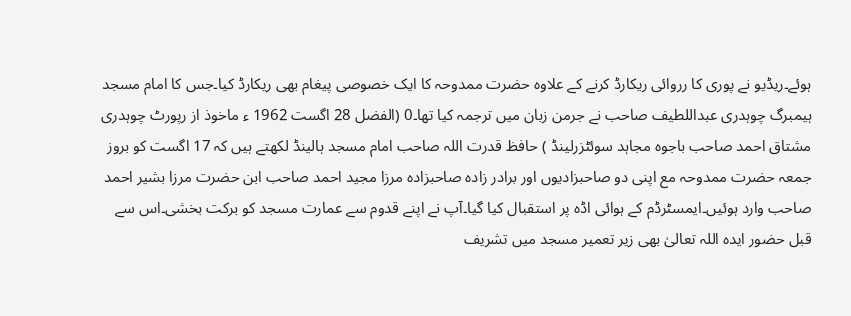ہوئے۔ریڈیو نے پوری کا رروائی ریکارڈ کرنے کے علاوہ حضرت ممدوحہ کا ایک خصوصی پیغام بھی ریکارڈ کیا۔جس کا امام مسجد ہیمبرگ چوہدری عبداللطیف صاحب نے جرمن زبان میں ترجمہ کیا تھا۔0 (الفضل 28 اگست 1962 ء ماخوذ از رپورٹ چوہدری مشتاق احمد صاحب باجوہ مجاہد سوئٹزرلینڈ ) حافظ قدرت اللہ صاحب امام مسجد ہالینڈ لکھتے ہیں کہ 17 اگست کو بروز جمعہ حضرت ممدوحہ مع اپنی دو صاحبزادیوں اور برادر زادہ صاحبزادہ مرزا مجید احمد صاحب ابن حضرت مرزا بشیر احمد صاحب وارد ہوئیں۔ایمسٹرڈم کے ہوائی اڈہ پر استقبال کیا گیا۔آپ نے اپنے قدوم سے عمارت مسجد کو برکت بخشی۔اس سے قبل حضور ایدہ اللہ تعالیٰ بھی زیر تعمیر مسجد میں تشریف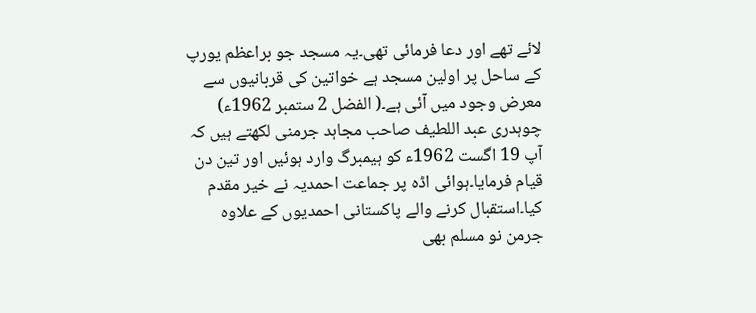لائے تھے اور دعا فرمائی تھی۔یہ مسجد جو براعظم یورپ کے ساحل پر اولین مسجد ہے خواتین کی قربانیوں سے معرض وجود میں آئی ہے۔( الفضل 2 ستمبر 1962ء) چوہدری عبد اللطیف صاحب مجاہد جرمنی لکھتے ہیں کہ آپ 19 اگست 1962ء کو ہیمبرگ وارد ہوئیں اور تین دن قیام فرمایا۔ہوائی اڈہ پر جماعت احمدیہ نے خیر مقدم کیا۔استقبال کرنے والے پاکستانی احمدیوں کے علاوہ جرمن نو مسلم بھی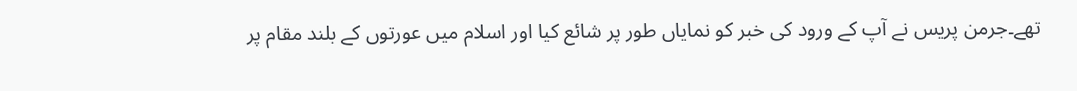تھے۔جرمن پریس نے آپ کے ورود کی خبر کو نمایاں طور پر شائع کیا اور اسلام میں عورتوں کے بلند مقام پر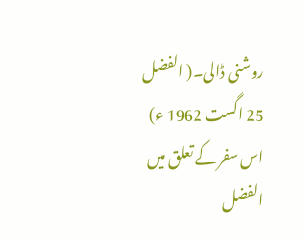روشنی ڈالی۔( الفضل 25 اگست 1962 ء) اس سفر کے تعلق میں الفضل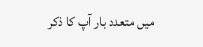میں متعدد بار آپ کا ذکر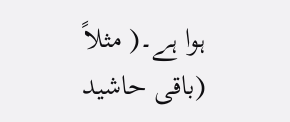ہوا ہے۔( مثلاً (باقی حاشید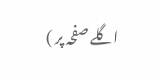اگلے صفحہ پر )